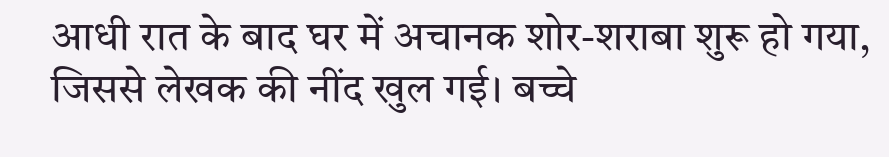आधी रात के बाद घर में अचानक शोर-शराबा शुरू हो गया, जिससे लेखक की नींद खुल गई। बच्चे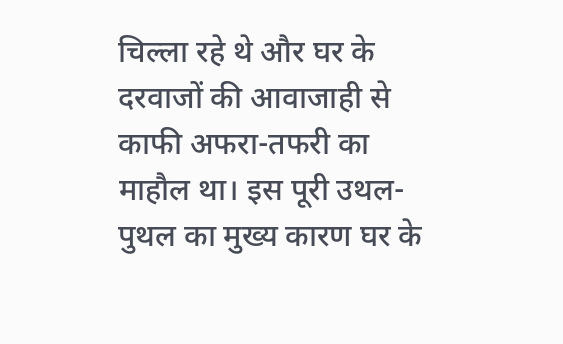चिल्ला रहे थे और घर के दरवाजों की आवाजाही से काफी अफरा-तफरी का माहौल था। इस पूरी उथल-पुथल का मुख्य कारण घर के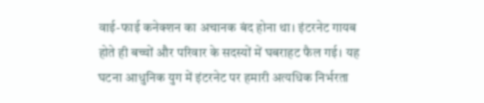वाई-फाई कनेक्शन का अचानक बंद होना था। इंटरनेट गायब होते ही बच्चों और परिवार के सदस्यों में घबराहट फैल गई। यह घटना आधुनिक युग में इंटरनेट पर हमारी अत्यधिक निर्भरता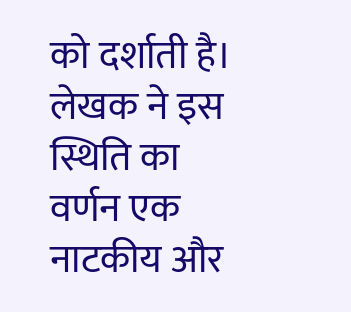को दर्शाती है। लेखक ने इस स्थिति का वर्णन एक नाटकीय और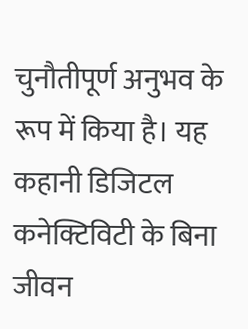चुनौतीपूर्ण अनुभव के रूप में किया है। यह कहानी डिजिटल कनेक्टिविटी के बिना जीवन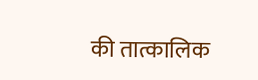की तात्कालिक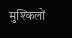मुश्किलों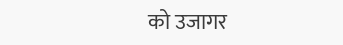को उजागर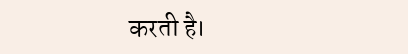करती है।